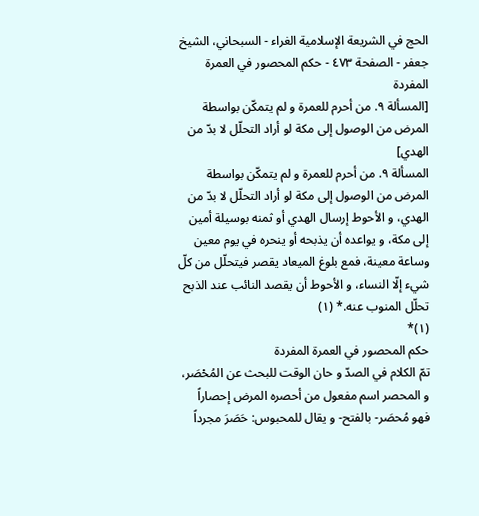الحج في الشريعة الإسلامية الغراء - السبحاني، الشيخ جعفر - الصفحة ٤٧٣ - حكم المحصور في العمرة المفردة
[المسألة ٩. من أحرم للعمرة و لم يتمكّن بواسطة المرض من الوصول إلى مكة لو أراد التحلّل لا بدّ من الهدي]
المسألة ٩. من أحرم للعمرة و لم يتمكّن بواسطة المرض من الوصول إلى مكة لو أراد التحلّل لا بدّ من الهدي، و الأحوط إرسال الهدي أو ثمنه بوسيلة أمين إلى مكة، و يواعده أن يذبحه أو ينحره في يوم معين وساعة معينة، فمع بلوغ الميعاد يقصر فيتحلّل من كلّ شيء إلّا النساء، و الأحوط أن يقصد النائب عند الذبح تحلّل المنوب عنه.* (١)
(١)*
حكم المحصور في العمرة المفردة
تمّ الكلام في الصدّ و حان الوقت للبحث عن المُحْصَر، و المحصر اسم مفعول من أحصره المرض إحصاراً فهو مُحصَر- بالفتح- و يقال للمحبوس: حَصَرَ مجرداً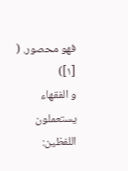فهو محصور. ( [١])
و الفقهاء يستعملون اللفظين: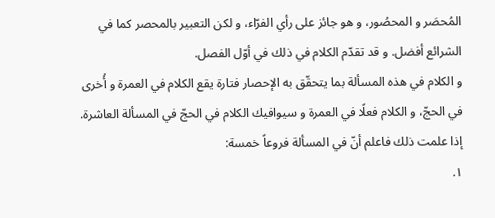المُحصَر و المحصُور، و هو جائز على رأي الفرّاء، و لكن التعبير بالمحصر كما في الشرائع أفضل. و قد تقدّم الكلام في ذلك في أوّل الفصل.
و الكلام في هذه المسألة بما يتحقّق به الإحصار فتارة يقع الكلام في العمرة و أُخرى في الحجّ، و الكلام فعلًا في العمرة و سيوافيك الكلام في الحجّ في المسألة العاشرة. إذا علمت ذلك فاعلم أنّ في المسألة فروعاً خمسة:
١.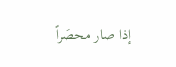إذا صار محصَراً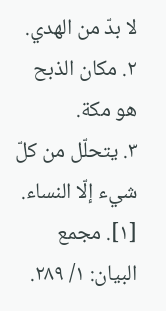لا بدّ من الهدي.
٢. مكان الذبح هو مكة.
٣. يتحلّل من كلّ شيء إلّا النساء.
[١]. مجمع البيان: ١/ ٢٨٩.